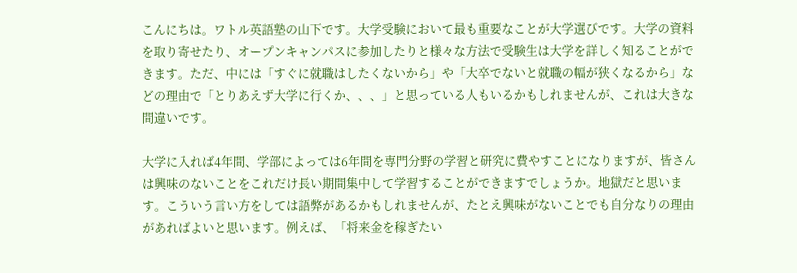こんにちは。ワトル英語塾の山下です。大学受験において最も重要なことが大学選びです。大学の資料を取り寄せたり、オープンキャンパスに参加したりと様々な方法で受験生は大学を詳しく知ることができます。ただ、中には「すぐに就職はしたくないから」や「大卒でないと就職の幅が狭くなるから」などの理由で「とりあえず大学に行くか、、、」と思っている人もいるかもしれませんが、これは大きな間違いです。

大学に入れば4年間、学部によっては6年間を専門分野の学習と研究に費やすことになりますが、皆さんは興味のないことをこれだけ長い期間集中して学習することができますでしょうか。地獄だと思います。こういう言い方をしては語弊があるかもしれませんが、たとえ興味がないことでも自分なりの理由があればよいと思います。例えば、「将来金を稼ぎたい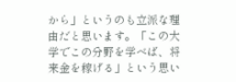から」というのも立派な理由だと思います。「この大学でこの分野を学べば、将来金を稼げる」という思い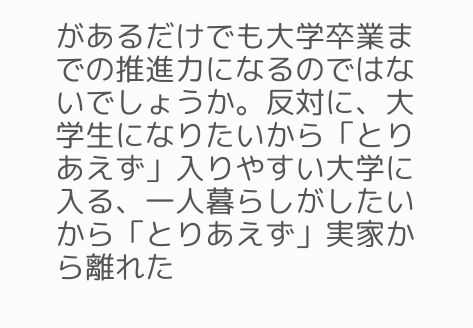があるだけでも大学卒業までの推進力になるのではないでしょうか。反対に、大学生になりたいから「とりあえず」入りやすい大学に入る、一人暮らしがしたいから「とりあえず」実家から離れた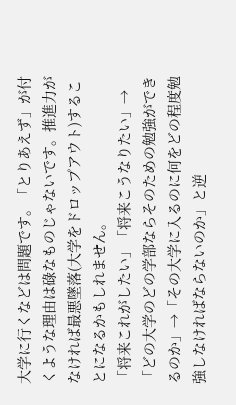大学に行くなどは問題です。「とりあえず」が付くような理由は碌なものじゃないです。推進力がなければ最悪墜落(大学をドロップアウト)することになるかもしれません。
「将来これがしたい」「将来こうなりたい」→「どの大学のどの学部ならそのための勉強ができるのか」→「その大学に入るのに何をどの程度勉強しなければならないのか」と逆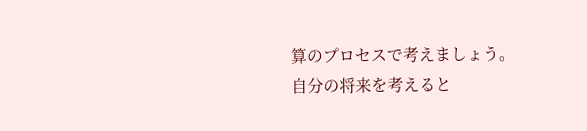算のプロセスで考えましょう。
自分の将来を考えると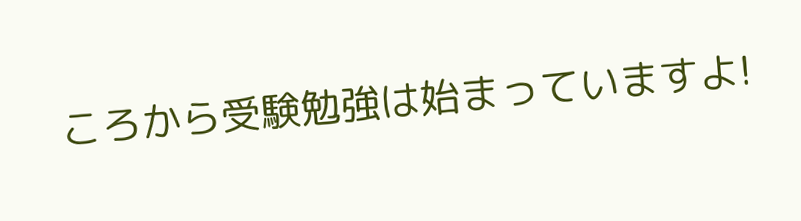ころから受験勉強は始まっていますよ!